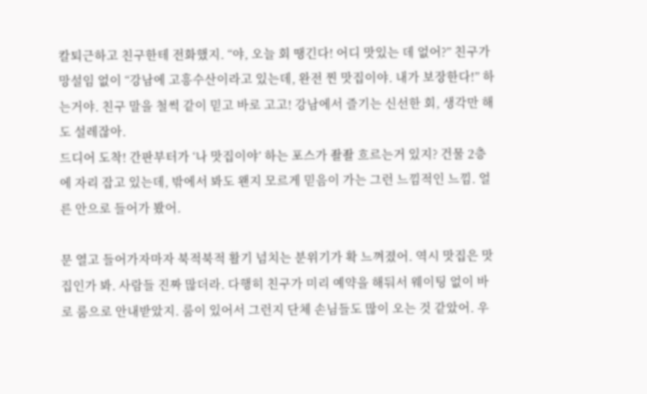칼퇴근하고 친구한테 전화했지. “야, 오늘 회 땡긴다! 어디 맛있는 데 없어?” 친구가 망설임 없이 “강남에 고흥수산이라고 있는데, 완전 찐 맛집이야. 내가 보장한다!” 하는거야. 친구 말을 철썩 같이 믿고 바로 고고! 강남에서 즐기는 신선한 회, 생각만 해도 설레잖아.
드디어 도착! 간판부터가 ‘나 맛집이야’ 하는 포스가 좔좔 흐르는거 있지? 건물 2층에 자리 잡고 있는데, 밖에서 봐도 왠지 모르게 믿음이 가는 그런 느낌적인 느낌. 얼른 안으로 들어가 봤어.

문 열고 들어가자마자 북적북적 활기 넘치는 분위기가 확 느껴졌어. 역시 맛집은 맛집인가 봐. 사람들 진짜 많더라. 다행히 친구가 미리 예약을 해둬서 웨이팅 없이 바로 룸으로 안내받았지. 룸이 있어서 그런지 단체 손님들도 많이 오는 것 같았어. 우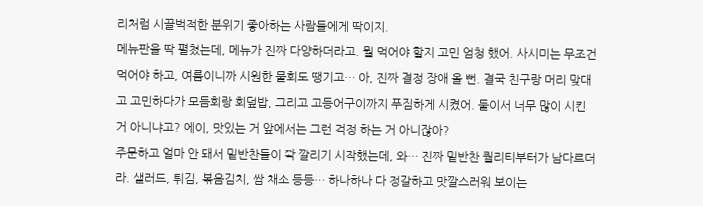리처럼 시끌벅적한 분위기 좋아하는 사람들에게 딱이지.
메뉴판을 딱 펼쳤는데, 메뉴가 진짜 다양하더라고. 뭘 먹어야 할지 고민 엄청 했어. 사시미는 무조건 먹어야 하고, 여름이니까 시원한 물회도 땡기고… 아, 진짜 결정 장애 올 뻔. 결국 친구랑 머리 맞대고 고민하다가 모듬회랑 회덮밥, 그리고 고등어구이까지 푸짐하게 시켰어. 둘이서 너무 많이 시킨 거 아니냐고? 에이, 맛있는 거 앞에서는 그런 걱정 하는 거 아니잖아?
주문하고 얼마 안 돼서 밑반찬들이 쫙 깔리기 시작했는데, 와… 진짜 밑반찬 퀄리티부터가 남다르더라. 샐러드, 튀김, 볶음김치, 쌈 채소 등등… 하나하나 다 정갈하고 맛깔스러워 보이는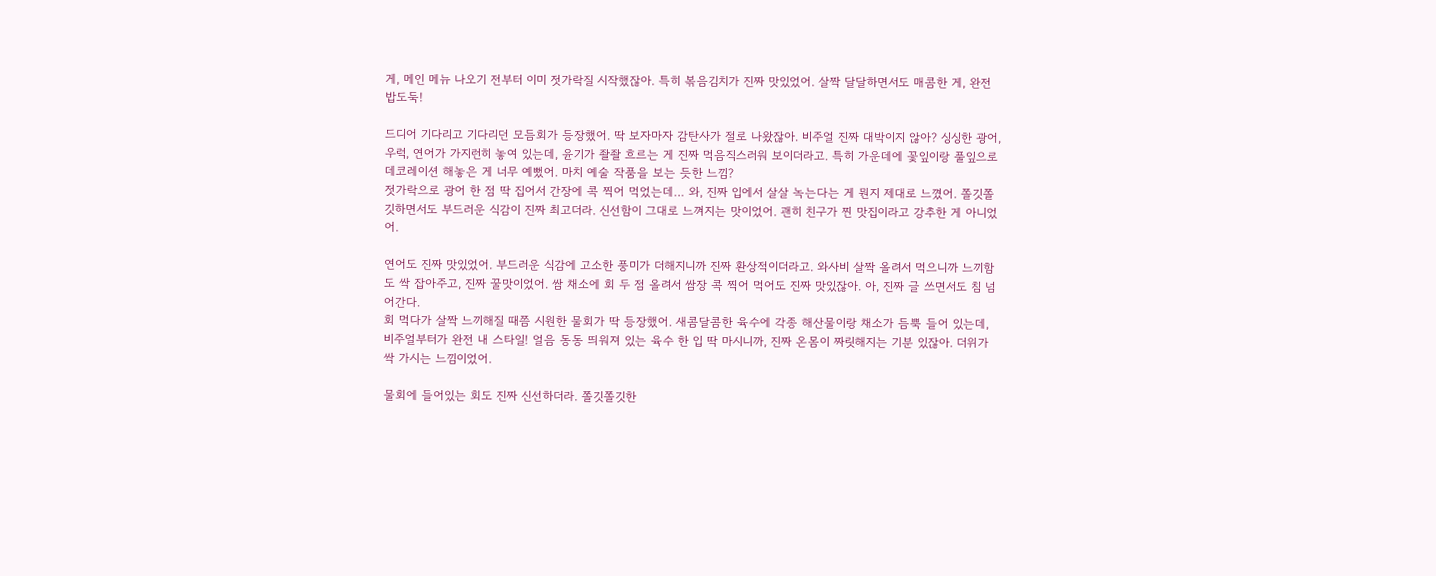게, 메인 메뉴 나오기 전부터 이미 젓가락질 시작했잖아. 특히 볶음김치가 진짜 맛있었어. 살짝 달달하면서도 매콤한 게, 완전 밥도둑!

드디어 기다리고 기다리던 모듬회가 등장했어. 딱 보자마자 감탄사가 절로 나왔잖아. 비주얼 진짜 대박이지 않아? 싱싱한 광어, 우럭, 연어가 가지런히 놓여 있는데, 윤기가 좔좔 흐르는 게 진짜 먹음직스러워 보이더라고. 특히 가운데에 꽃잎이랑 풀잎으로 데코레이션 해놓은 게 너무 예뻤어. 마치 예술 작품을 보는 듯한 느낌?
젓가락으로 광어 한 점 딱 집어서 간장에 콕 찍어 먹었는데… 와, 진짜 입에서 살살 녹는다는 게 뭔지 제대로 느꼈어. 쫄깃쫄깃하면서도 부드러운 식감이 진짜 최고더라. 신선함이 그대로 느껴지는 맛이었어. 괜히 친구가 찐 맛집이라고 강추한 게 아니었어.

연어도 진짜 맛있었어. 부드러운 식감에 고소한 풍미가 더해지니까 진짜 환상적이더라고. 와사비 살짝 올려서 먹으니까 느끼함도 싹 잡아주고, 진짜 꿀맛이었어. 쌈 채소에 회 두 점 올려서 쌈장 콕 찍어 먹어도 진짜 맛있잖아. 아, 진짜 글 쓰면서도 침 넘어간다.
회 먹다가 살짝 느끼해질 때쯤 시원한 물회가 딱 등장했어. 새콤달콤한 육수에 각종 해산물이랑 채소가 듬뿍 들어 있는데, 비주얼부터가 완전 내 스타일! 얼음 동동 띄워져 있는 육수 한 입 딱 마시니까, 진짜 온몸이 짜릿해지는 기분 있잖아. 더위가 싹 가시는 느낌이었어.

물회에 들어있는 회도 진짜 신선하더라. 쫄깃쫄깃한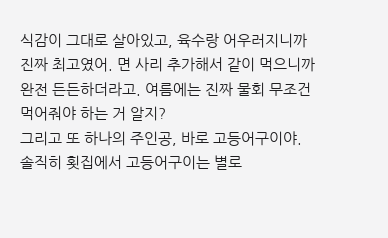식감이 그대로 살아있고, 육수랑 어우러지니까 진짜 최고였어. 면 사리 추가해서 같이 먹으니까 완전 든든하더라고. 여름에는 진짜 물회 무조건 먹어줘야 하는 거 알지?
그리고 또 하나의 주인공, 바로 고등어구이야. 솔직히 횟집에서 고등어구이는 별로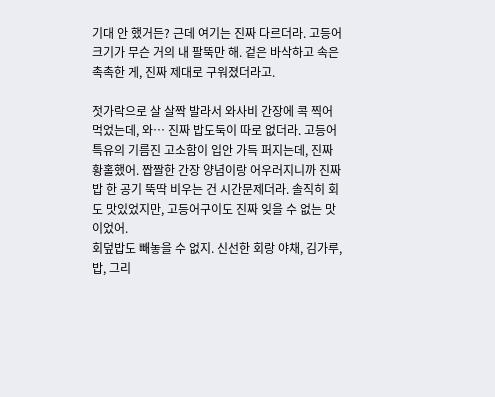기대 안 했거든? 근데 여기는 진짜 다르더라. 고등어 크기가 무슨 거의 내 팔뚝만 해. 겉은 바삭하고 속은 촉촉한 게, 진짜 제대로 구워졌더라고.

젓가락으로 살 살짝 발라서 와사비 간장에 콕 찍어 먹었는데, 와… 진짜 밥도둑이 따로 없더라. 고등어 특유의 기름진 고소함이 입안 가득 퍼지는데, 진짜 황홀했어. 짭짤한 간장 양념이랑 어우러지니까 진짜 밥 한 공기 뚝딱 비우는 건 시간문제더라. 솔직히 회도 맛있었지만, 고등어구이도 진짜 잊을 수 없는 맛이었어.
회덮밥도 빼놓을 수 없지. 신선한 회랑 야채, 김가루, 밥, 그리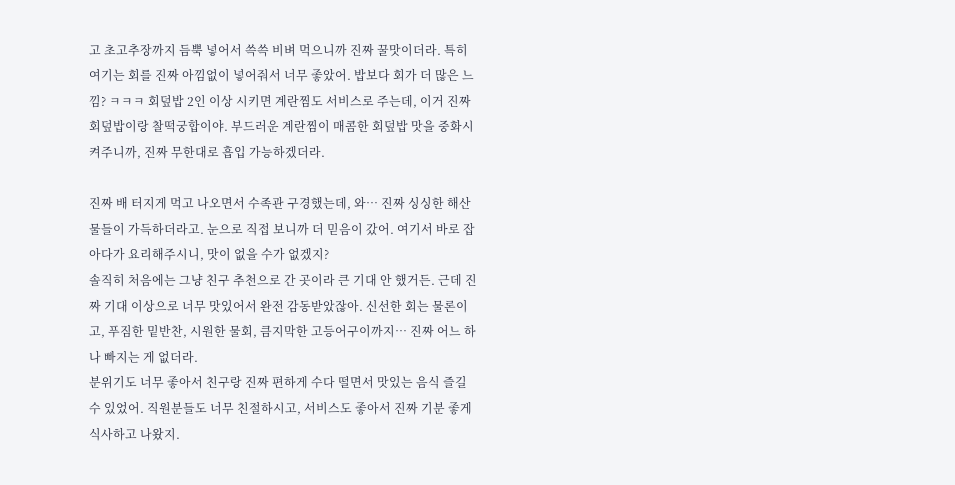고 초고추장까지 듬뿍 넣어서 쓱쓱 비벼 먹으니까 진짜 꿀맛이더라. 특히 여기는 회를 진짜 아낌없이 넣어줘서 너무 좋았어. 밥보다 회가 더 많은 느낌? ㅋㅋㅋ 회덮밥 2인 이상 시키면 계란찜도 서비스로 주는데, 이거 진짜 회덮밥이랑 찰떡궁합이야. 부드러운 계란찜이 매콤한 회덮밥 맛을 중화시켜주니까, 진짜 무한대로 흡입 가능하겠더라.

진짜 배 터지게 먹고 나오면서 수족관 구경했는데, 와… 진짜 싱싱한 해산물들이 가득하더라고. 눈으로 직접 보니까 더 믿음이 갔어. 여기서 바로 잡아다가 요리해주시니, 맛이 없을 수가 없겠지?
솔직히 처음에는 그냥 친구 추천으로 간 곳이라 큰 기대 안 했거든. 근데 진짜 기대 이상으로 너무 맛있어서 완전 감동받았잖아. 신선한 회는 물론이고, 푸짐한 밑반찬, 시원한 물회, 큼지막한 고등어구이까지… 진짜 어느 하나 빠지는 게 없더라.
분위기도 너무 좋아서 친구랑 진짜 편하게 수다 떨면서 맛있는 음식 즐길 수 있었어. 직원분들도 너무 친절하시고, 서비스도 좋아서 진짜 기분 좋게 식사하고 나왔지.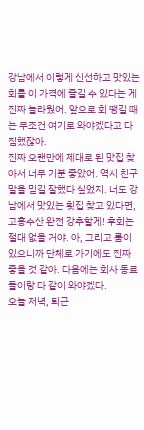강남에서 이렇게 신선하고 맛있는 회를 이 가격에 즐길 수 있다는 게 진짜 놀라웠어. 앞으로 회 땡길 때는 무조건 여기로 와야겠다고 다짐했잖아.
진짜 오랜만에 제대로 된 맛집 찾아서 너무 기분 좋았어. 역시 친구 말을 믿길 잘했다 싶었지. 너도 강남에서 맛있는 횟집 찾고 있다면, 고흥수산 완전 강추할게! 후회는 절대 없을 거야. 아, 그리고 룸이 있으니까 단체로 가기에도 진짜 좋을 것 같아. 다음에는 회사 동료들이랑 다 같이 와야겠다.
오늘 저녁, 퇴근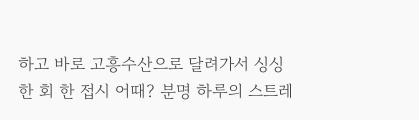하고 바로 고흥수산으로 달려가서 싱싱한 회 한 접시 어때? 분명 하루의 스트레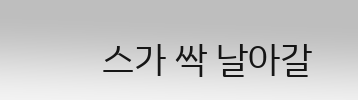스가 싹 날아갈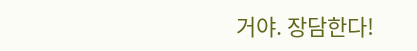거야. 장담한다!